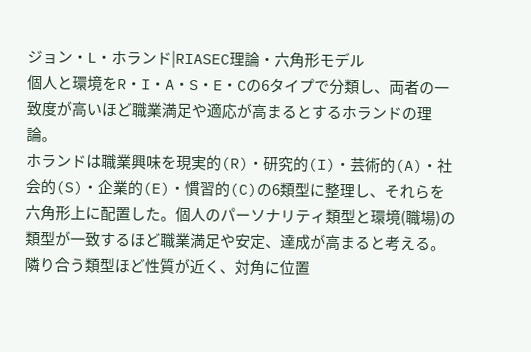ジョン・L・ホランド|RIASEC理論・六角形モデル
個人と環境をR・I・A・S・E・Cの6タイプで分類し、両者の一致度が高いほど職業満足や適応が高まるとするホランドの理論。
ホランドは職業興味を現実的(R)・研究的(I)・芸術的(A)・社会的(S)・企業的(E)・慣習的(C)の6類型に整理し、それらを六角形上に配置した。個人のパーソナリティ類型と環境(職場)の類型が一致するほど職業満足や安定、達成が高まると考える。隣り合う類型ほど性質が近く、対角に位置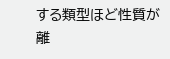する類型ほど性質が離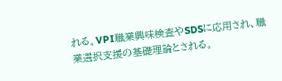れる。VPI職業興味検査やSDSに応用され、職業選択支援の基礎理論とされる。